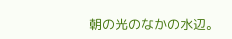朝の光のなかの水辺。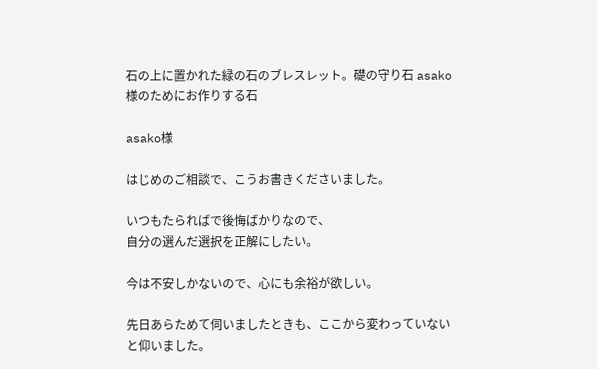石の上に置かれた緑の石のブレスレット。礎の守り石 asako様のためにお作りする石

asako様

はじめのご相談で、こうお書きくださいました。

いつもたらればで後悔ばかりなので、
自分の選んだ選択を正解にしたい。

今は不安しかないので、心にも余裕が欲しい。

先日あらためて伺いましたときも、ここから変わっていないと仰いました。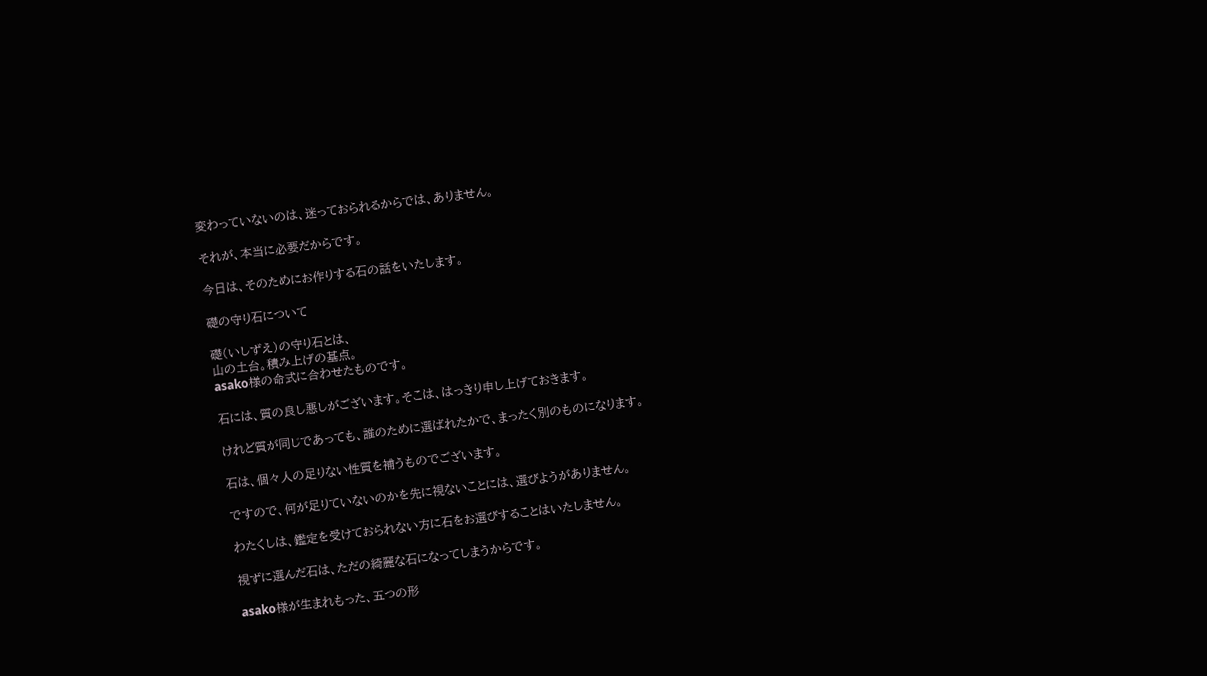変わっていないのは、迷っておられるからでは、ありません。

それが、本当に必要だからです。

今日は、そのためにお作りする石の話をいたします。

礎の守り石について

礎(いしずえ)の守り石とは、
山の土台。積み上げの基点。
asako様の命式に合わせたものです。

石には、質の良し悪しがございます。そこは、はっきり申し上げておきます。

けれど質が同じであっても、誰のために選ばれたかで、まったく別のものになります。

石は、個々人の足りない性質を補うものでございます。

ですので、何が足りていないのかを先に視ないことには、選びようがありません。

わたくしは、鑑定を受けておられない方に石をお選びすることはいたしません。

視ずに選んだ石は、ただの綺麗な石になってしまうからです。

asako様が生まれもった、五つの形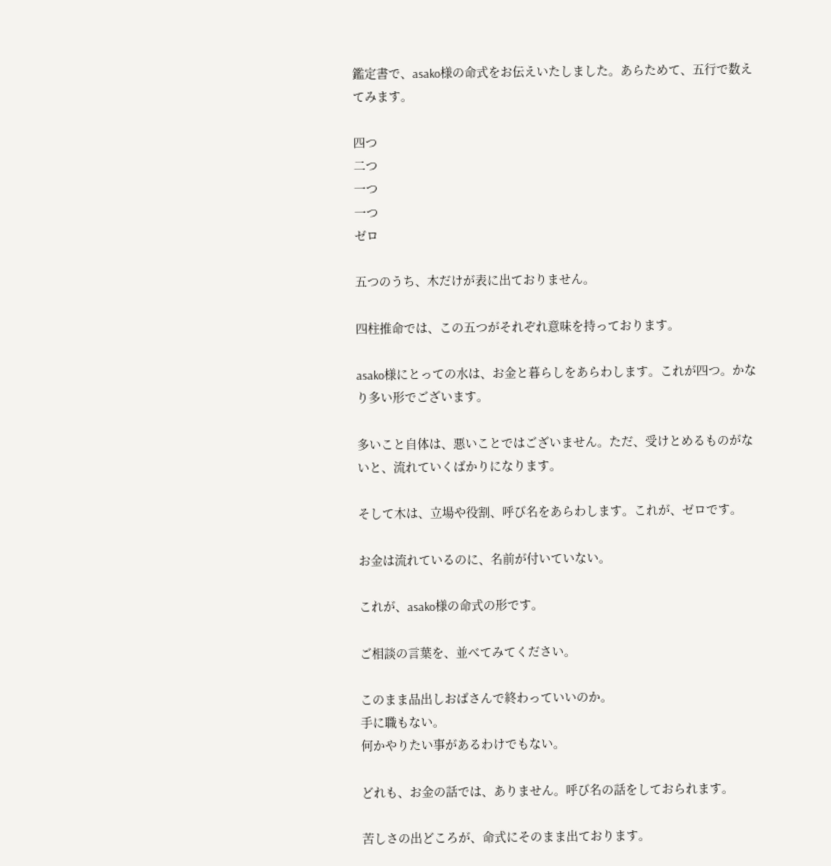鑑定書で、asako様の命式をお伝えいたしました。あらためて、五行で数えてみます。

四つ
二つ
一つ
一つ
ゼロ

五つのうち、木だけが表に出ておりません。

四柱推命では、この五つがそれぞれ意味を持っております。

asako様にとっての水は、お金と暮らしをあらわします。これが四つ。かなり多い形でございます。

多いこと自体は、悪いことではございません。ただ、受けとめるものがないと、流れていくばかりになります。

そして木は、立場や役割、呼び名をあらわします。これが、ゼロです。

お金は流れているのに、名前が付いていない。

これが、asako様の命式の形です。

ご相談の言葉を、並べてみてください。

このまま品出しおばさんで終わっていいのか。
手に職もない。
何かやりたい事があるわけでもない。

どれも、お金の話では、ありません。呼び名の話をしておられます。

苦しさの出どころが、命式にそのまま出ております。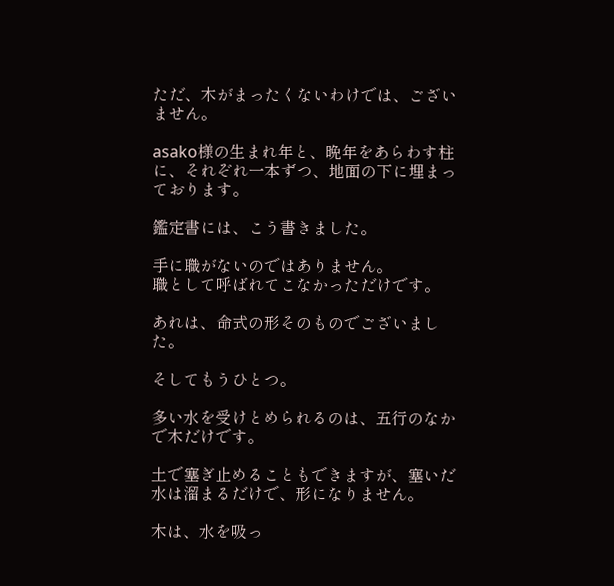ただ、木がまったくないわけでは、ございません。

asako様の生まれ年と、晩年をあらわす柱に、それぞれ一本ずつ、地面の下に埋まっております。

鑑定書には、こう書きました。

手に職がないのではありません。
職として呼ばれてこなかっただけです。

あれは、命式の形そのものでございました。

そしてもうひとつ。

多い水を受けとめられるのは、五行のなかで木だけです。

土で塞ぎ止めることもできますが、塞いだ水は溜まるだけで、形になりません。

木は、水を吸っ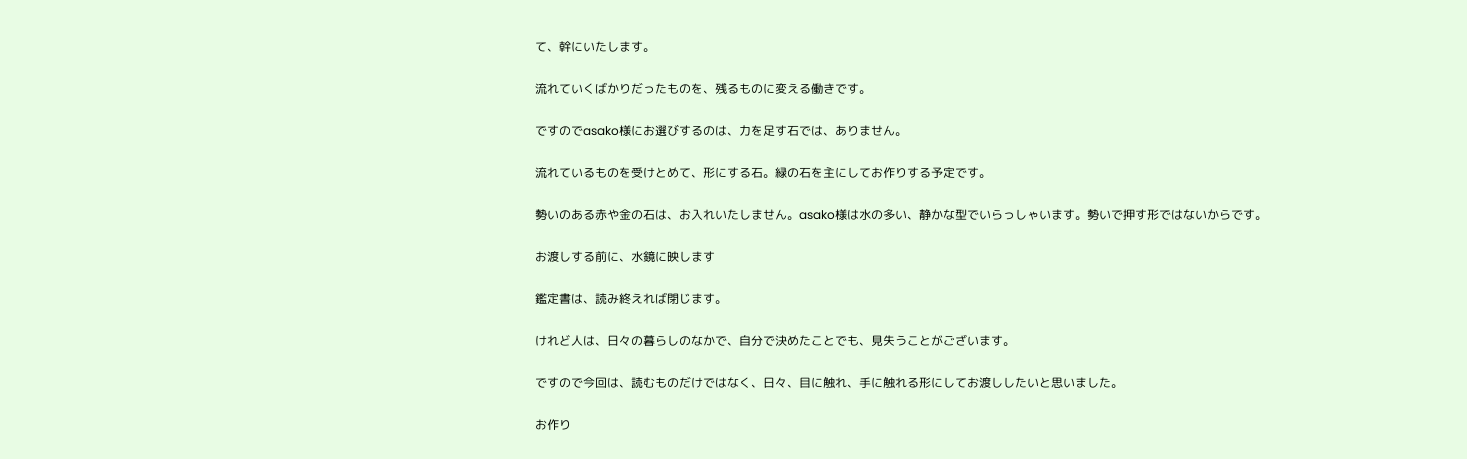て、幹にいたします。

流れていくばかりだったものを、残るものに変える働きです。

ですのでasako様にお選びするのは、力を足す石では、ありません。

流れているものを受けとめて、形にする石。緑の石を主にしてお作りする予定です。

勢いのある赤や金の石は、お入れいたしません。asako様は水の多い、静かな型でいらっしゃいます。勢いで押す形ではないからです。

お渡しする前に、水鏡に映します

鑑定書は、読み終えれば閉じます。

けれど人は、日々の暮らしのなかで、自分で決めたことでも、見失うことがございます。

ですので今回は、読むものだけではなく、日々、目に触れ、手に触れる形にしてお渡ししたいと思いました。

お作り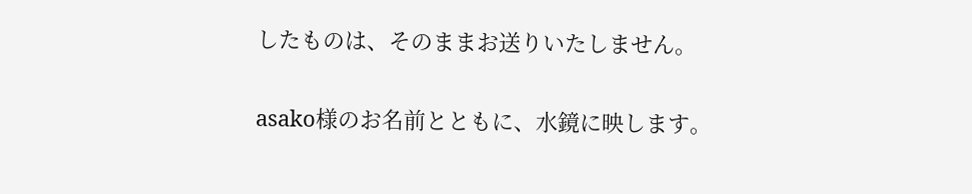したものは、そのままお送りいたしません。

asako様のお名前とともに、水鏡に映します。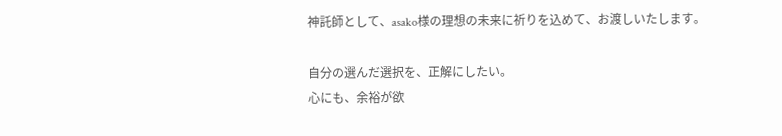神託師として、asako様の理想の未来に祈りを込めて、お渡しいたします。

自分の選んだ選択を、正解にしたい。
心にも、余裕が欲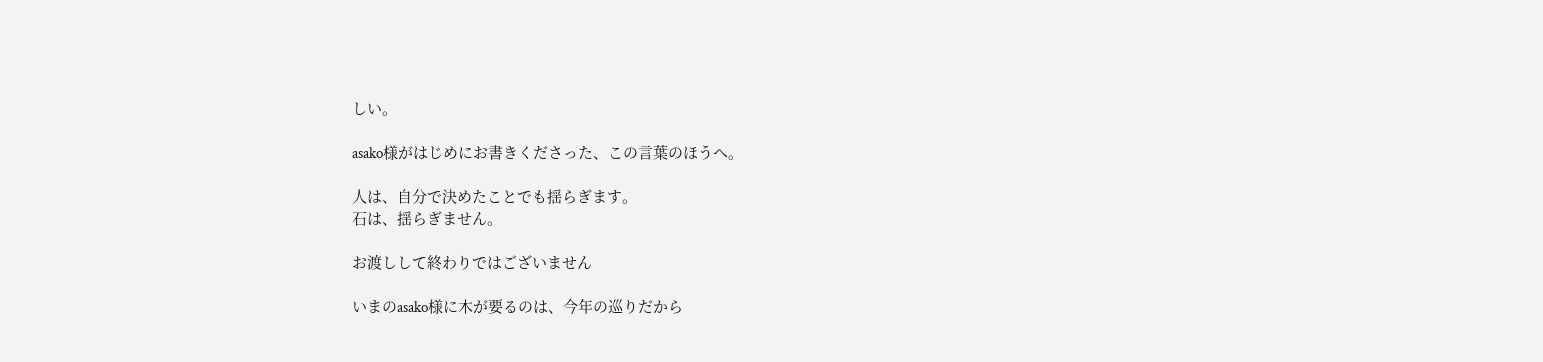しい。

asako様がはじめにお書きくださった、この言葉のほうへ。

人は、自分で決めたことでも揺らぎます。
石は、揺らぎません。

お渡しして終わりではございません

いまのasako様に木が要るのは、今年の巡りだから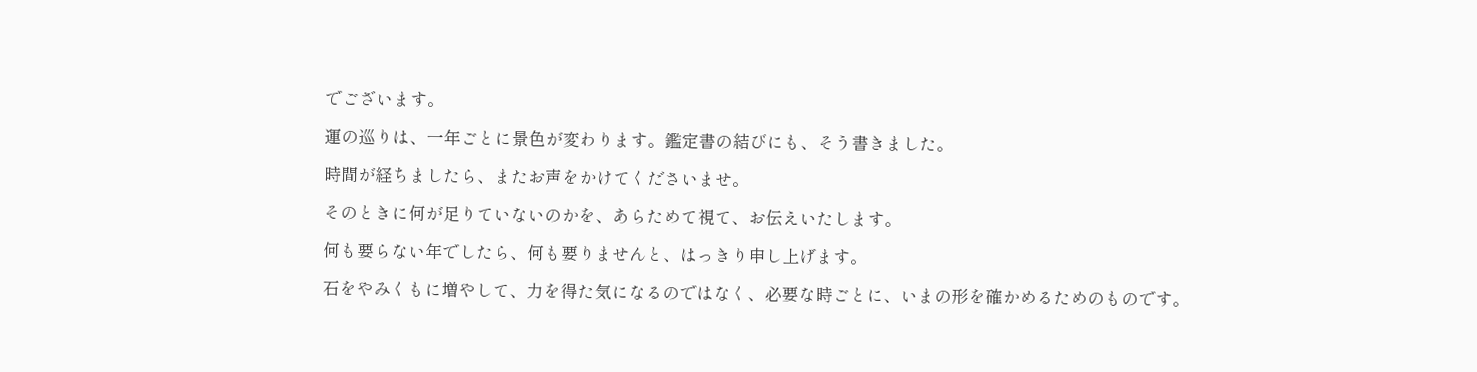でございます。

運の巡りは、一年ごとに景色が変わります。鑑定書の結びにも、そう書きました。

時間が経ちましたら、またお声をかけてくださいませ。

そのときに何が足りていないのかを、あらためて視て、お伝えいたします。

何も要らない年でしたら、何も要りませんと、はっきり申し上げます。

石をやみくもに増やして、力を得た気になるのではなく、必要な時ごとに、いまの形を確かめるためのものです。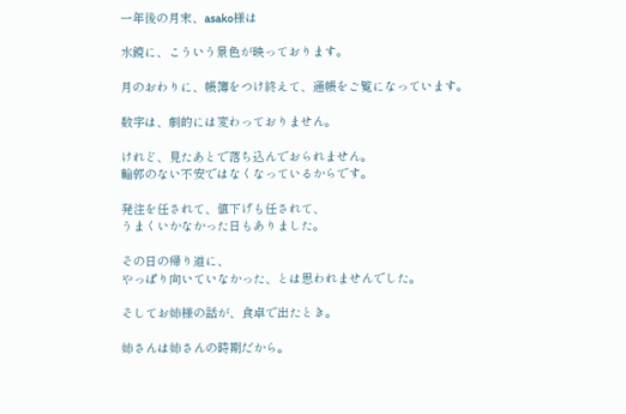一年後の月末、asako様は

水鏡に、こういう景色が映っております。

月のおわりに、帳簿をつけ終えて、通帳をご覧になっています。

数字は、劇的には変わっておりません。

けれど、見たあとで落ち込んでおられません。
輪郭のない不安ではなくなっているからです。

発注を任されて、値下げも任されて、
うまくいかなかった日もありました。

その日の帰り道に、
やっぱり向いていなかった、とは思われませんでした。

そしてお姉様の話が、食卓で出たとき。

姉さんは姉さんの時期だから。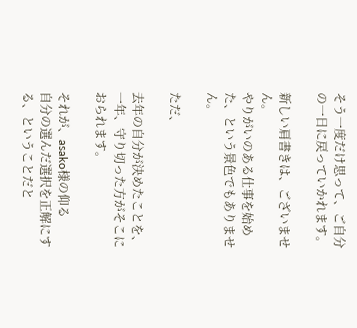そう一度だけ思って、ご自分の一日に戻っていかれます。

新しい肩書きは、ございません。
やりがいのある仕事を始めた、という景色でもありません。

ただ、

去年の自分が決めたことを、
一年、守り切った方がそこにおられます。

それが、asako様の仰る
自分の選んだ選択を正解にする、ということだと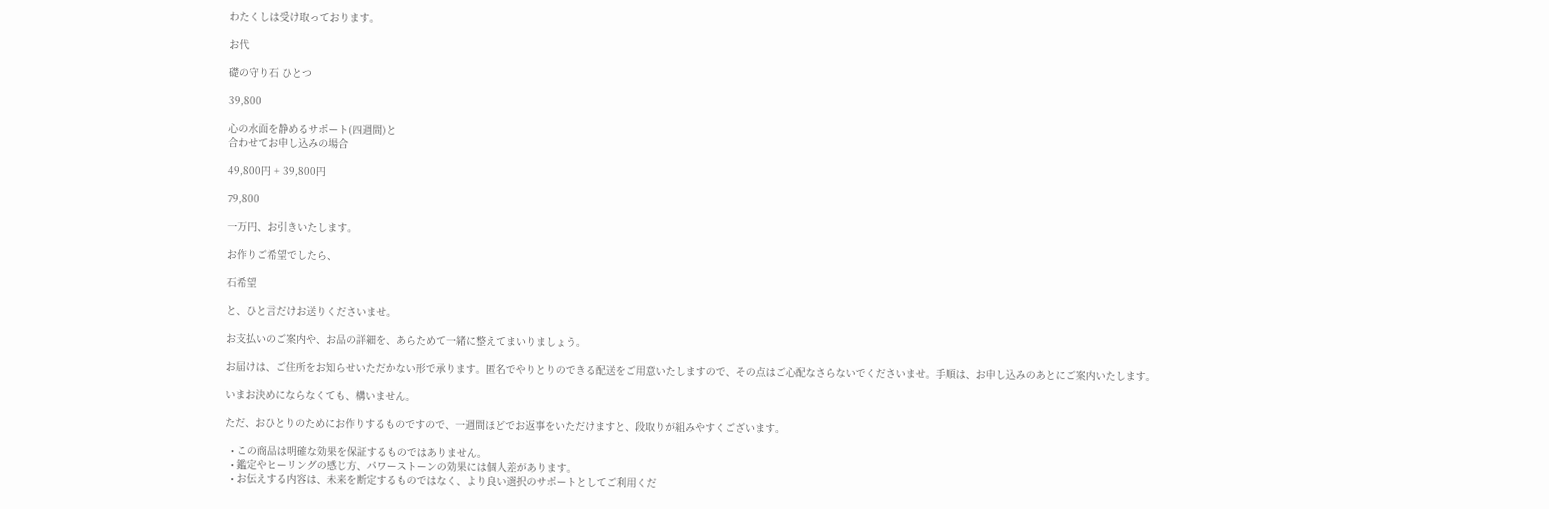わたくしは受け取っております。

お代

礎の守り石 ひとつ

39,800

心の水面を静めるサポート(四週間)と
合わせてお申し込みの場合

49,800円 + 39,800円

79,800

一万円、お引きいたします。

お作りご希望でしたら、

石希望

と、ひと言だけお送りくださいませ。

お支払いのご案内や、お品の詳細を、あらためて一緒に整えてまいりましょう。

お届けは、ご住所をお知らせいただかない形で承ります。匿名でやりとりのできる配送をご用意いたしますので、その点はご心配なさらないでくださいませ。手順は、お申し込みのあとにご案内いたします。

いまお決めにならなくても、構いません。

ただ、おひとりのためにお作りするものですので、一週間ほどでお返事をいただけますと、段取りが組みやすくございます。

  • この商品は明確な効果を保証するものではありません。
  • 鑑定やヒーリングの感じ方、パワーストーンの効果には個人差があります。
  • お伝えする内容は、未来を断定するものではなく、より良い選択のサポートとしてご利用くだ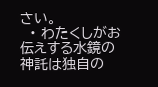さい。
  • わたくしがお伝えする水鏡の神託は独自の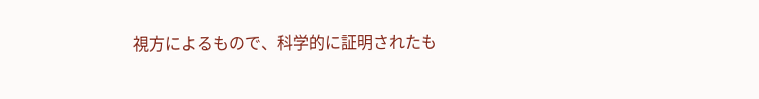視方によるもので、科学的に証明されたも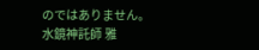のではありません。
水鏡神託師 雅